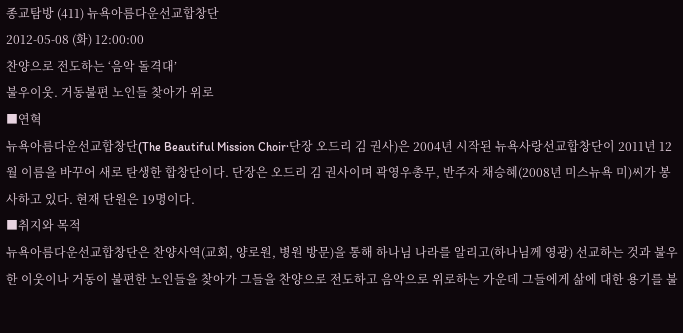종교탐방 (411) 뉴욕아름다운선교합창단
2012-05-08 (화) 12:00:00
찬양으로 전도하는 ‘음악 돌격대’
불우이웃. 거동불편 노인들 찾아가 위로
■연혁
뉴욕아름다운선교합창단(The Beautiful Mission Choir·단장 오드리 김 권사)은 2004년 시작된 뉴욕사랑선교합창단이 2011년 12월 이름을 바꾸어 새로 탄생한 합창단이다. 단장은 오드리 김 권사이며 곽영우총무, 반주자 채승혜(2008년 미스뉴욕 미)씨가 봉사하고 있다. 현재 단원은 19명이다.
■취지와 목적
뉴욕아름다운선교합창단은 찬양사역(교회, 양로원, 병원 방문)을 통해 하나님 나라를 알리고(하나님께 영광) 선교하는 것과 불우한 이웃이나 거동이 불편한 노인들을 찾아가 그들을 찬양으로 전도하고 음악으로 위로하는 가운데 그들에게 삶에 대한 용기를 불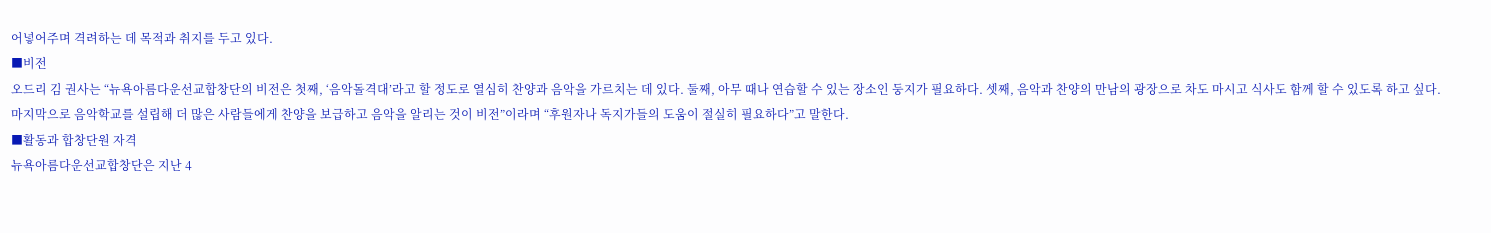어넣어주며 격려하는 데 목적과 취지를 두고 있다.
■비전
오드리 김 권사는 “뉴욕아름다운선교합창단의 비전은 첫째, ‘음악돌격대’라고 할 정도로 열심히 찬양과 음악을 가르치는 데 있다. 둘째, 아무 때나 연습할 수 있는 장소인 둥지가 필요하다. 셋째, 음악과 찬양의 만남의 광장으로 차도 마시고 식사도 함께 할 수 있도록 하고 싶다. 마지막으로 음악학교를 설립해 더 많은 사람들에게 찬양을 보급하고 음악을 알리는 것이 비전”이라며 “후원자나 독지가들의 도움이 절실히 필요하다”고 말한다.
■활동과 합창단원 자격
뉴욕아름다운선교합창단은 지난 4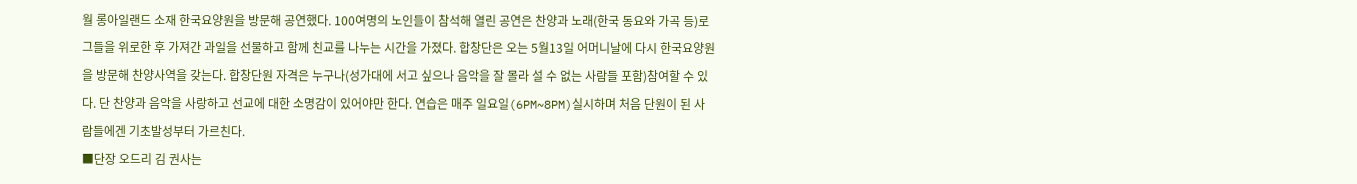월 롱아일랜드 소재 한국요양원을 방문해 공연했다. 100여명의 노인들이 참석해 열린 공연은 찬양과 노래(한국 동요와 가곡 등)로 그들을 위로한 후 가져간 과일을 선물하고 함께 친교를 나누는 시간을 가졌다. 합창단은 오는 5월13일 어머니날에 다시 한국요양원을 방문해 찬양사역을 갖는다. 합창단원 자격은 누구나(성가대에 서고 싶으나 음악을 잘 몰라 설 수 없는 사람들 포함)참여할 수 있다. 단 찬양과 음악을 사랑하고 선교에 대한 소명감이 있어야만 한다. 연습은 매주 일요일(6PM~8PM)실시하며 처음 단원이 된 사람들에겐 기초발성부터 가르친다.
■단장 오드리 김 권사는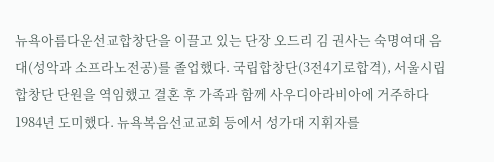뉴욕아름다운선교합창단을 이끌고 있는 단장 오드리 김 권사는 숙명여대 음대(성악과 소프라노전공)를 졸업했다. 국립합창단(3전4기로합격), 서울시립합창단 단원을 역임했고 결혼 후 가족과 함께 사우디아라비아에 거주하다 1984년 도미했다. 뉴욕복음선교교회 등에서 성가대 지휘자를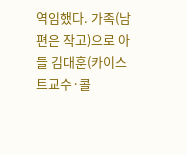역임했다. 가족(남편은 작고)으로 아들 김대훈(카이스트교수·콜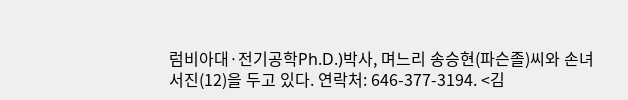럼비아대·전기공학Ph.D.)박사, 며느리 송승현(파슨졸)씨와 손녀 서진(12)을 두고 있다. 연락처: 646-377-3194. <김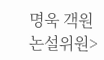명욱 객원논설위원>